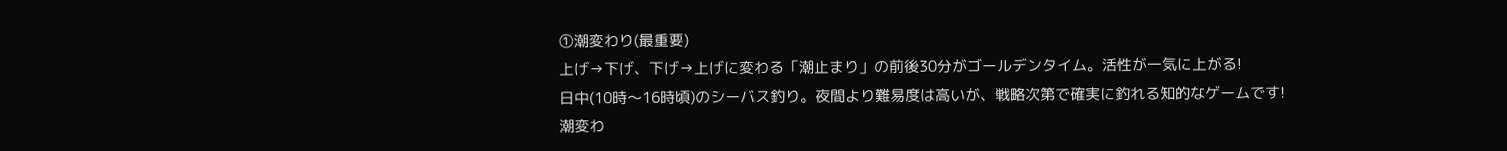①潮変わり(最重要)
上げ→下げ、下げ→上げに変わる「潮止まり」の前後30分がゴールデンタイム。活性が一気に上がる!
日中(10時〜16時頃)のシーバス釣り。夜間より難易度は高いが、戦略次第で確実に釣れる知的なゲームです!
潮変わ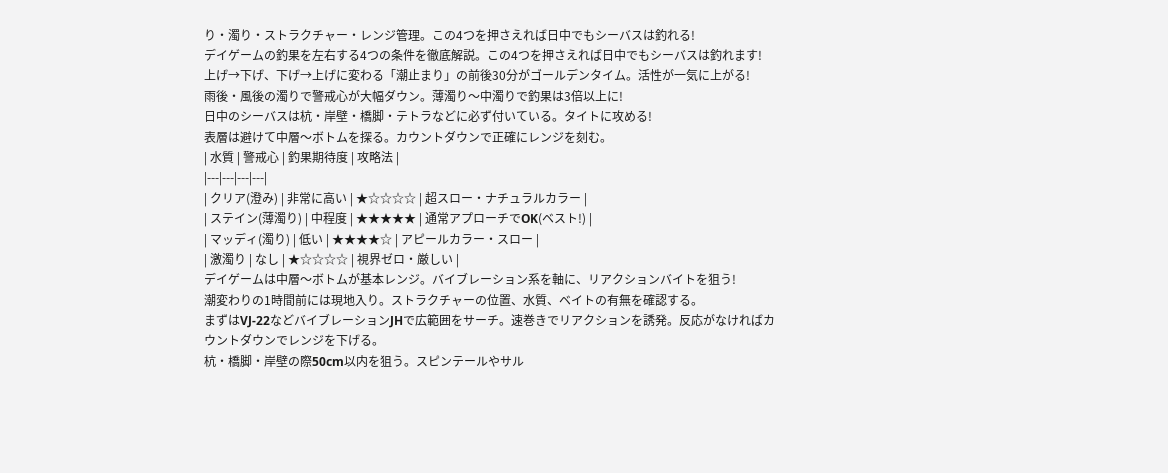り・濁り・ストラクチャー・レンジ管理。この4つを押さえれば日中でもシーバスは釣れる!
デイゲームの釣果を左右する4つの条件を徹底解説。この4つを押さえれば日中でもシーバスは釣れます!
上げ→下げ、下げ→上げに変わる「潮止まり」の前後30分がゴールデンタイム。活性が一気に上がる!
雨後・風後の濁りで警戒心が大幅ダウン。薄濁り〜中濁りで釣果は3倍以上に!
日中のシーバスは杭・岸壁・橋脚・テトラなどに必ず付いている。タイトに攻める!
表層は避けて中層〜ボトムを探る。カウントダウンで正確にレンジを刻む。
| 水質 | 警戒心 | 釣果期待度 | 攻略法 |
|---|---|---|---|
| クリア(澄み) | 非常に高い | ★☆☆☆☆ | 超スロー・ナチュラルカラー |
| ステイン(薄濁り) | 中程度 | ★★★★★ | 通常アプローチでOK(ベスト!) |
| マッディ(濁り) | 低い | ★★★★☆ | アピールカラー・スロー |
| 激濁り | なし | ★☆☆☆☆ | 視界ゼロ・厳しい |
デイゲームは中層〜ボトムが基本レンジ。バイブレーション系を軸に、リアクションバイトを狙う!
潮変わりの1時間前には現地入り。ストラクチャーの位置、水質、ベイトの有無を確認する。
まずはVJ-22などバイブレーションJHで広範囲をサーチ。速巻きでリアクションを誘発。反応がなければカウントダウンでレンジを下げる。
杭・橋脚・岸壁の際50cm以内を狙う。スピンテールやサル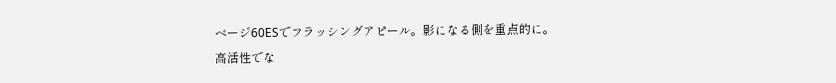ベージ60ESでフラッシングアピール。影になる側を重点的に。
高活性でな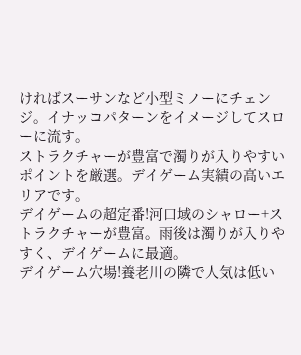ければスーサンなど小型ミノーにチェンジ。イナッコパターンをイメージしてスローに流す。
ストラクチャーが豊富で濁りが入りやすいポイントを厳選。デイゲーム実績の高いエリアです。
デイゲームの超定番!河口域のシャロー+ストラクチャーが豊富。雨後は濁りが入りやすく、デイゲームに最適。
デイゲーム穴場!養老川の隣で人気は低い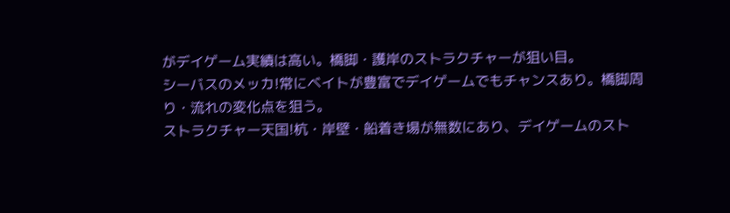がデイゲーム実績は高い。橋脚・護岸のストラクチャーが狙い目。
シーバスのメッカ!常にベイトが豊富でデイゲームでもチャンスあり。橋脚周り・流れの変化点を狙う。
ストラクチャー天国!杭・岸壁・船着き場が無数にあり、デイゲームのスト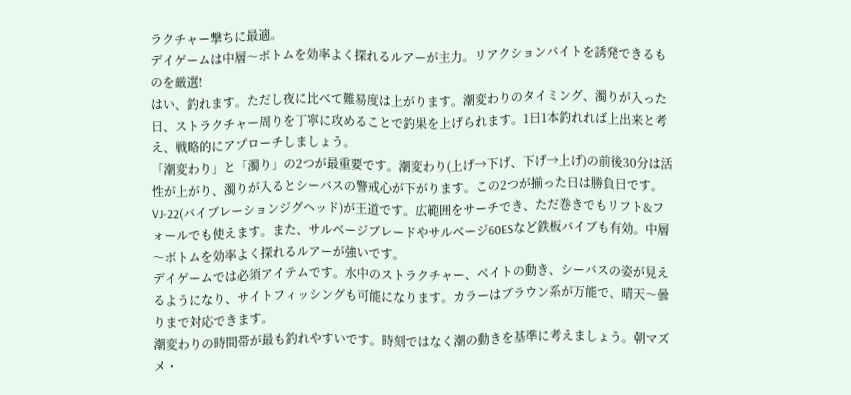ラクチャー撃ちに最適。
デイゲームは中層〜ボトムを効率よく探れるルアーが主力。リアクションバイトを誘発できるものを厳選!
はい、釣れます。ただし夜に比べて難易度は上がります。潮変わりのタイミング、濁りが入った日、ストラクチャー周りを丁寧に攻めることで釣果を上げられます。1日1本釣れれば上出来と考え、戦略的にアプローチしましょう。
「潮変わり」と「濁り」の2つが最重要です。潮変わり(上げ→下げ、下げ→上げ)の前後30分は活性が上がり、濁りが入るとシーバスの警戒心が下がります。この2つが揃った日は勝負日です。
VJ-22(バイブレーションジグヘッド)が王道です。広範囲をサーチでき、ただ巻きでもリフト&フォールでも使えます。また、サルベージブレードやサルベージ60ESなど鉄板バイブも有効。中層〜ボトムを効率よく探れるルアーが強いです。
デイゲームでは必須アイテムです。水中のストラクチャー、ベイトの動き、シーバスの姿が見えるようになり、サイトフィッシングも可能になります。カラーはブラウン系が万能で、晴天〜曇りまで対応できます。
潮変わりの時間帯が最も釣れやすいです。時刻ではなく潮の動きを基準に考えましょう。朝マズメ・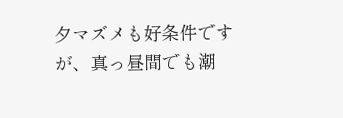夕マズメも好条件ですが、真っ昼間でも潮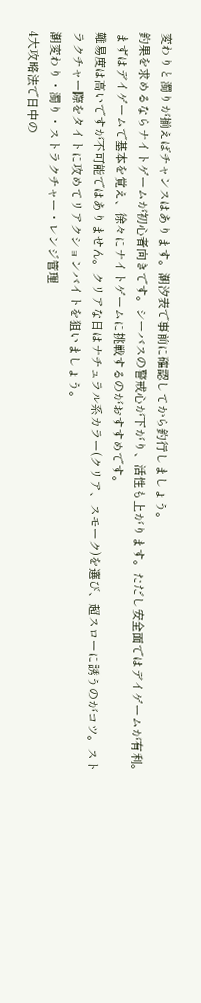変わりと濁りが揃えばチャンスはあります。潮汐表で事前に確認してから釣行しましょう。
釣果を求めるならナイトゲームが初心者向きです。シーバスの警戒心が下がり、活性も上がります。ただし安全面ではデイゲームが有利。まずはデイゲームで基本を覚え、徐々にナイトゲームに挑戦するのがおすすめです。
難易度は高いですが不可能ではありません。クリアな日はナチュラル系カラー(クリア、スモーク)を選び、超スローに誘うのがコツ。ストラクチャー際をタイトに攻めてリアクションバイトを狙いましょう。
潮変わり・濁り・ストラクチャー・レンジ管理
4大攻略法で日中の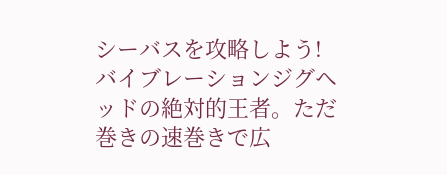シーバスを攻略しよう!
バイブレーションジグヘッドの絶対的王者。ただ巻きの速巻きで広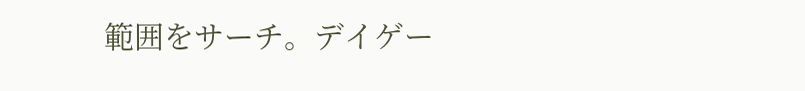範囲をサーチ。デイゲー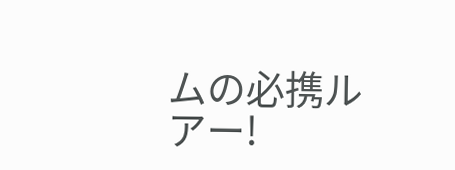ムの必携ルアー!